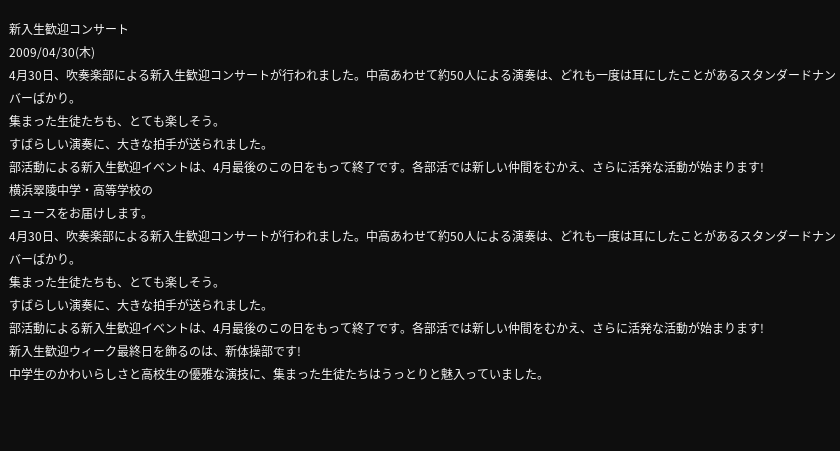新入生歓迎コンサート
2009/04/30(木)
4月30日、吹奏楽部による新入生歓迎コンサートが行われました。中高あわせて約50人による演奏は、どれも一度は耳にしたことがあるスタンダードナンバーばかり。
集まった生徒たちも、とても楽しそう。
すばらしい演奏に、大きな拍手が送られました。
部活動による新入生歓迎イベントは、4月最後のこの日をもって終了です。各部活では新しい仲間をむかえ、さらに活発な活動が始まります!
横浜翠陵中学・高等学校の
ニュースをお届けします。
4月30日、吹奏楽部による新入生歓迎コンサートが行われました。中高あわせて約50人による演奏は、どれも一度は耳にしたことがあるスタンダードナンバーばかり。
集まった生徒たちも、とても楽しそう。
すばらしい演奏に、大きな拍手が送られました。
部活動による新入生歓迎イベントは、4月最後のこの日をもって終了です。各部活では新しい仲間をむかえ、さらに活発な活動が始まります!
新入生歓迎ウィーク最終日を飾るのは、新体操部です!
中学生のかわいらしさと高校生の優雅な演技に、集まった生徒たちはうっとりと魅入っていました。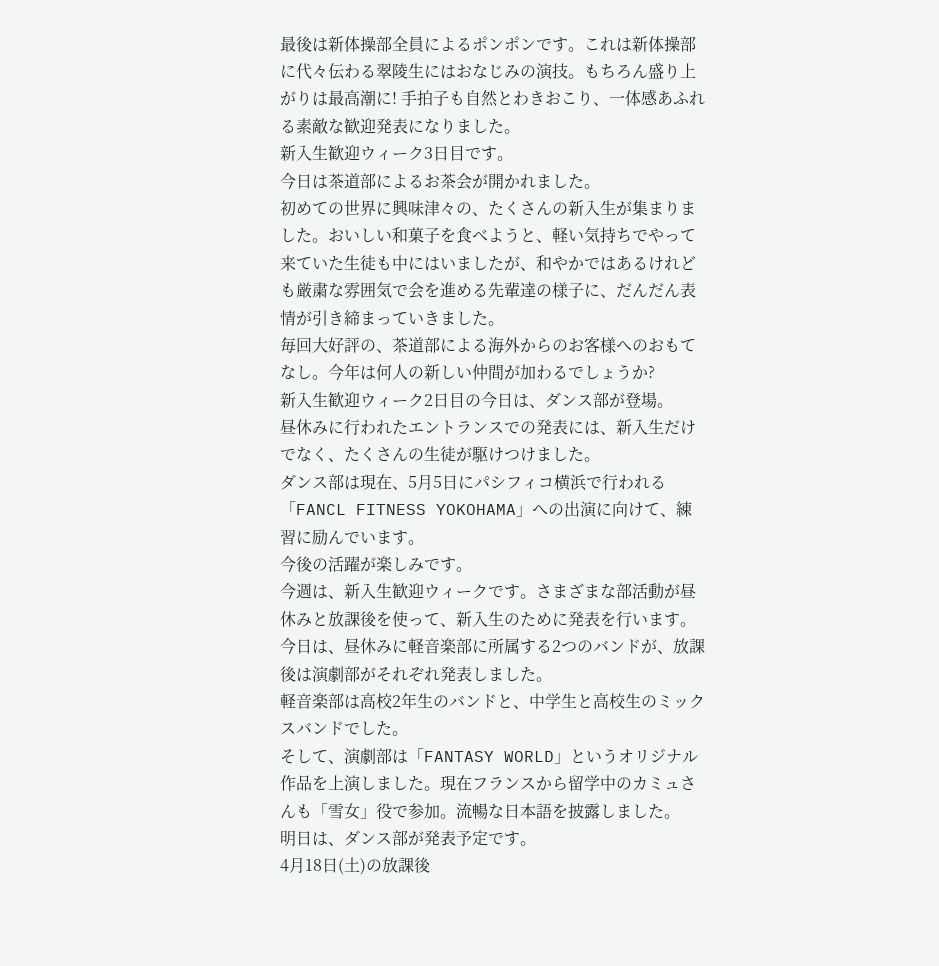最後は新体操部全員によるポンポンです。これは新体操部に代々伝わる翠陵生にはおなじみの演技。もちろん盛り上がりは最高潮に! 手拍子も自然とわきおこり、一体感あふれる素敵な歓迎発表になりました。
新入生歓迎ウィーク3日目です。
今日は茶道部によるお茶会が開かれました。
初めての世界に興味津々の、たくさんの新入生が集まりました。おいしい和菓子を食べようと、軽い気持ちでやって来ていた生徒も中にはいましたが、和やかではあるけれども厳粛な雰囲気で会を進める先輩達の様子に、だんだん表情が引き締まっていきました。
毎回大好評の、茶道部による海外からのお客様へのおもてなし。今年は何人の新しい仲間が加わるでしょうか?
新入生歓迎ウィーク2日目の今日は、ダンス部が登場。
昼休みに行われたエントランスでの発表には、新入生だけでなく、たくさんの生徒が駆けつけました。
ダンス部は現在、5月5日にパシフィコ横浜で行われる「FANCL FITNESS YOKOHAMA」への出演に向けて、練習に励んでいます。
今後の活躍が楽しみです。
今週は、新入生歓迎ウィークです。さまざまな部活動が昼休みと放課後を使って、新入生のために発表を行います。
今日は、昼休みに軽音楽部に所属する2つのバンドが、放課後は演劇部がそれぞれ発表しました。
軽音楽部は高校2年生のバンドと、中学生と高校生のミックスバンドでした。
そして、演劇部は「FANTASY WORLD」というオリジナル作品を上演しました。現在フランスから留学中のカミュさんも「雪女」役で参加。流暢な日本語を披露しました。
明日は、ダンス部が発表予定です。
4月18日(土)の放課後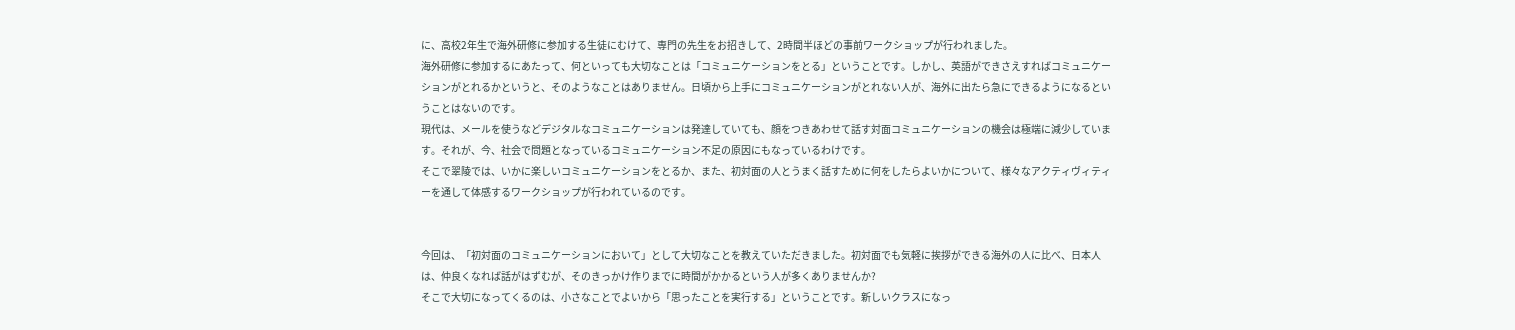に、高校2年生で海外研修に参加する生徒にむけて、専門の先生をお招きして、2時間半ほどの事前ワークショップが行われました。
海外研修に参加するにあたって、何といっても大切なことは「コミュニケーションをとる」ということです。しかし、英語ができさえすればコミュニケーションがとれるかというと、そのようなことはありません。日頃から上手にコミュニケーションがとれない人が、海外に出たら急にできるようになるということはないのです。
現代は、メールを使うなどデジタルなコミュニケーションは発達していても、顔をつきあわせて話す対面コミュニケーションの機会は極端に減少しています。それが、今、社会で問題となっているコミュニケーション不足の原因にもなっているわけです。
そこで翠陵では、いかに楽しいコミュニケーションをとるか、また、初対面の人とうまく話すために何をしたらよいかについて、様々なアクティヴィティーを通して体感するワークショップが行われているのです。


今回は、「初対面のコミュニケーションにおいて」として大切なことを教えていただきました。初対面でも気軽に挨拶ができる海外の人に比べ、日本人は、仲良くなれば話がはずむが、そのきっかけ作りまでに時間がかかるという人が多くありませんか?
そこで大切になってくるのは、小さなことでよいから「思ったことを実行する」ということです。新しいクラスになっ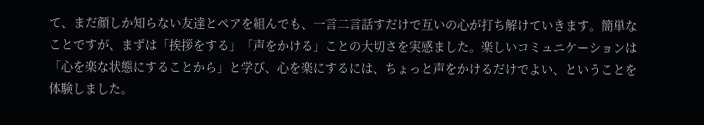て、まだ顔しか知らない友達とペアを組んでも、一言二言話すだけで互いの心が打ち解けていきます。簡単なことですが、まずは「挨拶をする」「声をかける」ことの大切さを実感ました。楽しいコミュニケーションは「心を楽な状態にすることから」と学び、心を楽にするには、ちょっと声をかけるだけでよい、ということを体験しました。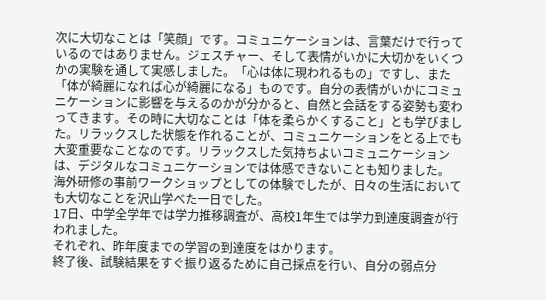次に大切なことは「笑顔」です。コミュニケーションは、言葉だけで行っているのではありません。ジェスチャー、そして表情がいかに大切かをいくつかの実験を通して実感しました。「心は体に現われるもの」ですし、また「体が綺麗になれば心が綺麗になる」ものです。自分の表情がいかにコミュニケーションに影響を与えるのかが分かると、自然と会話をする姿勢も変わってきます。その時に大切なことは「体を柔らかくすること」とも学びました。リラックスした状態を作れることが、コミュニケーションをとる上でも大変重要なことなのです。リラックスした気持ちよいコミュニケーションは、デジタルなコミュニケーションでは体感できないことも知りました。
海外研修の事前ワークショップとしての体験でしたが、日々の生活においても大切なことを沢山学べた一日でした。
17日、中学全学年では学力推移調査が、高校1年生では学力到達度調査が行われました。
それぞれ、昨年度までの学習の到達度をはかります。
終了後、試験結果をすぐ振り返るために自己採点を行い、自分の弱点分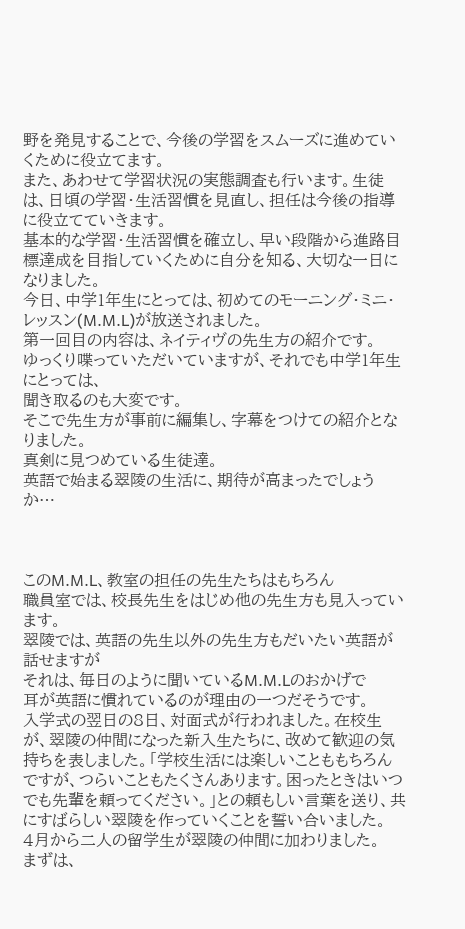野を発見することで、今後の学習をスムーズに進めていくために役立てます。
また、あわせて学習状況の実態調査も行います。生徒は、日頃の学習・生活習慣を見直し、担任は今後の指導に役立てていきます。
基本的な学習・生活習慣を確立し、早い段階から進路目標達成を目指していくために自分を知る、大切な一日になりました。
今日、中学1年生にとっては、初めてのモーニング・ミニ・レッスン(M.M.L)が放送されました。
第一回目の内容は、ネイティヴの先生方の紹介です。
ゆっくり喋っていただいていますが、それでも中学1年生にとっては、
聞き取るのも大変です。
そこで先生方が事前に編集し、字幕をつけての紹介となりました。
真剣に見つめている生徒達。
英語で始まる翠陵の生活に、期待が高まったでしょうか…



このM.M.L、教室の担任の先生たちはもちろん
職員室では、校長先生をはじめ他の先生方も見入っています。
翠陵では、英語の先生以外の先生方もだいたい英語が話せますが
それは、毎日のように聞いているM.M.Lのおかげで
耳が英語に慣れているのが理由の一つだそうです。
入学式の翌日の8日、対面式が行われました。在校生が、翠陵の仲間になった新入生たちに、改めて歓迎の気持ちを表しました。「学校生活には楽しいことももちろんですが、つらいこともたくさんあります。困ったときはいつでも先輩を頼ってください。」との頼もしい言葉を送り、共にすばらしい翠陵を作っていくことを誓い合いました。
4月から二人の留学生が翠陵の仲間に加わりました。
まずは、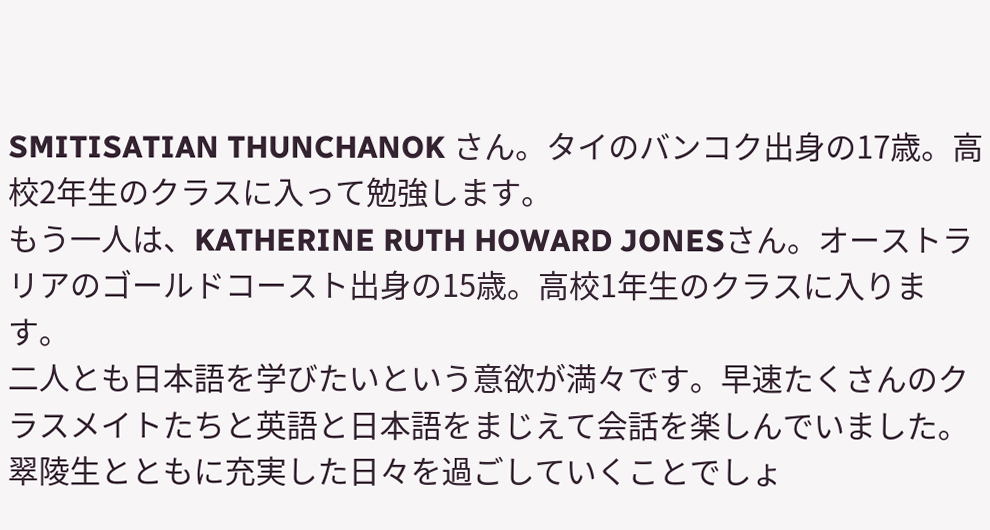SMITISATIAN THUNCHANOK さん。タイのバンコク出身の17歳。高校2年生のクラスに入って勉強します。
もう一人は、KATHERINE RUTH HOWARD JONESさん。オーストラリアのゴールドコースト出身の15歳。高校1年生のクラスに入ります。
二人とも日本語を学びたいという意欲が満々です。早速たくさんのクラスメイトたちと英語と日本語をまじえて会話を楽しんでいました。翠陵生とともに充実した日々を過ごしていくことでしょ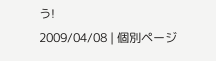う!
2009/04/08 | 個別ページ